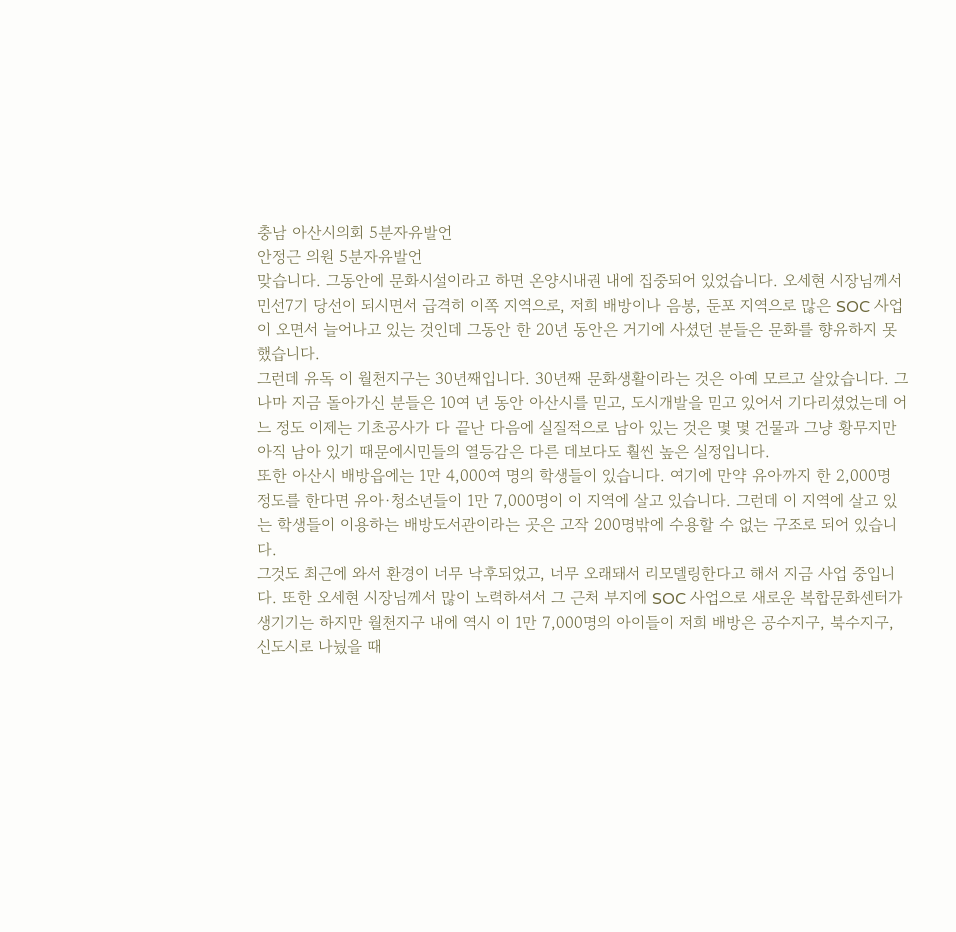충남 아산시의회 5분자유발언
안정근 의원 5분자유발언
맞습니다. 그동안에 문화시설이라고 하면 온양시내권 내에 집중되어 있었습니다. 오세현 시장님께서 민선7기 당선이 되시면서 급격히 이쪽 지역으로, 저희 배방이나 음봉, 둔포 지역으로 많은 SOC 사업이 오면서 늘어나고 있는 것인데 그동안 한 20년 동안은 거기에 사셨던 분들은 문화를 향유하지 못했습니다.
그런데 유독 이 월천지구는 30년째입니다. 30년째 문화생활이라는 것은 아예 모르고 살았습니다. 그나마 지금 돌아가신 분들은 10여 년 동안 아산시를 믿고, 도시개발을 믿고 있어서 기다리셨었는데 어느 정도 이제는 기초공사가 다 끝난 다음에 실질적으로 남아 있는 것은 몇 몇 건물과 그냥 황무지만 아직 남아 있기 때문에시민들의 열등감은 다른 데보다도 훨씬 높은 실정입니다.
또한 아산시 배방읍에는 1만 4,000여 명의 학생들이 있습니다. 여기에 만약 유아까지 한 2,000명 정도를 한다면 유아·청소년들이 1만 7,000명이 이 지역에 살고 있습니다. 그런데 이 지역에 살고 있는 학생들이 이용하는 배방도서관이라는 곳은 고작 200명밖에 수용할 수 없는 구조로 되어 있습니다.
그것도 최근에 와서 환경이 너무 낙후되었고, 너무 오래돼서 리모델링한다고 해서 지금 사업 중입니다. 또한 오세현 시장님께서 많이 노력하셔서 그 근처 부지에 SOC 사업으로 새로운 복합문화센터가 생기기는 하지만 월천지구 내에 역시 이 1만 7,000명의 아이들이 저희 배방은 공수지구, 북수지구, 신도시로 나눴을 때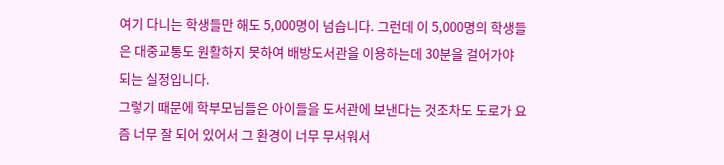여기 다니는 학생들만 해도 5,000명이 넘습니다. 그런데 이 5,000명의 학생들은 대중교통도 원활하지 못하여 배방도서관을 이용하는데 30분을 걸어가야 되는 실정입니다.
그렇기 때문에 학부모님들은 아이들을 도서관에 보낸다는 것조차도 도로가 요즘 너무 잘 되어 있어서 그 환경이 너무 무서워서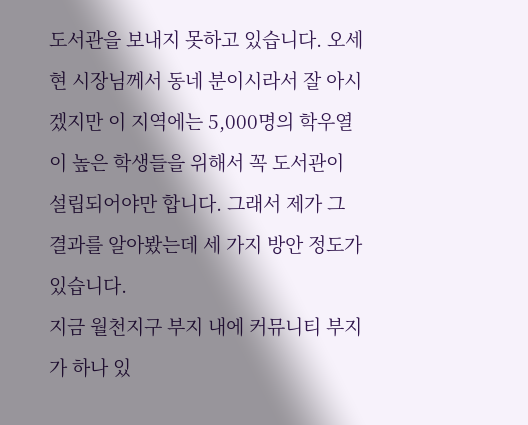도서관을 보내지 못하고 있습니다. 오세현 시장님께서 동네 분이시라서 잘 아시겠지만 이 지역에는 5,000명의 학우열이 높은 학생들을 위해서 꼭 도서관이 설립되어야만 합니다. 그래서 제가 그 결과를 알아봤는데 세 가지 방안 정도가 있습니다.
지금 월천지구 부지 내에 커뮤니티 부지가 하나 있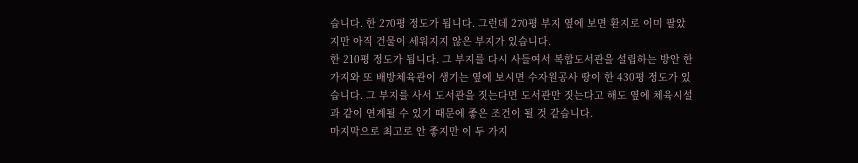습니다. 한 270평 정도가 됩니다. 그런데 270평 부지 옆에 보면 환지로 이미 팔았지만 아직 건물이 세워지지 않은 부지가 있습니다.
한 210평 정도가 됩니다. 그 부지를 다시 사들여서 복합도서관을 설립하는 방안 한 가지와 또 배방체육관이 생기는 옆에 보시면 수자원공사 땅이 한 430평 정도가 있습니다. 그 부지를 사서 도서관을 짓는다면 도서관만 짓는다고 해도 옆에 체육시설과 같이 연계될 수 있기 때문에 좋은 조건이 될 것 같습니다.
마지막으로 최고로 안 좋지만 이 두 가지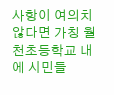사항이 여의치 않다면 가칭 월천초등학교 내에 시민들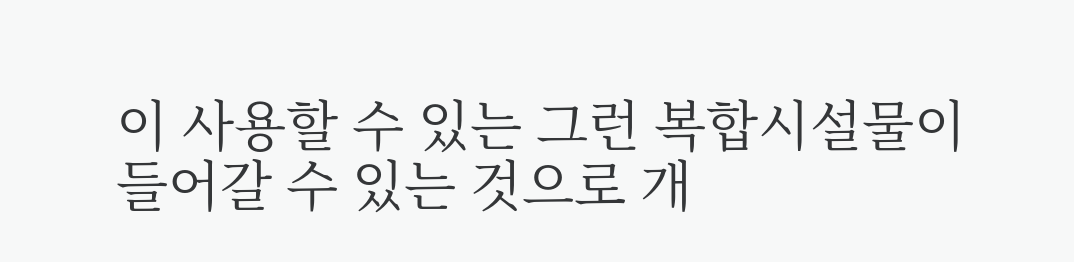이 사용할 수 있는 그런 복합시설물이 들어갈 수 있는 것으로 개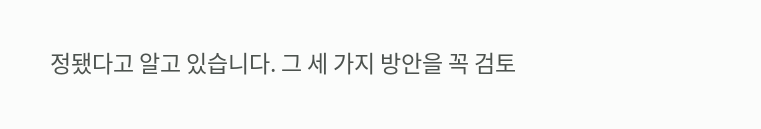정됐다고 알고 있습니다. 그 세 가지 방안을 꼭 검토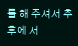를 해 주셔서 추후에 서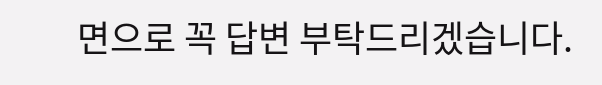면으로 꼭 답변 부탁드리겠습니다.